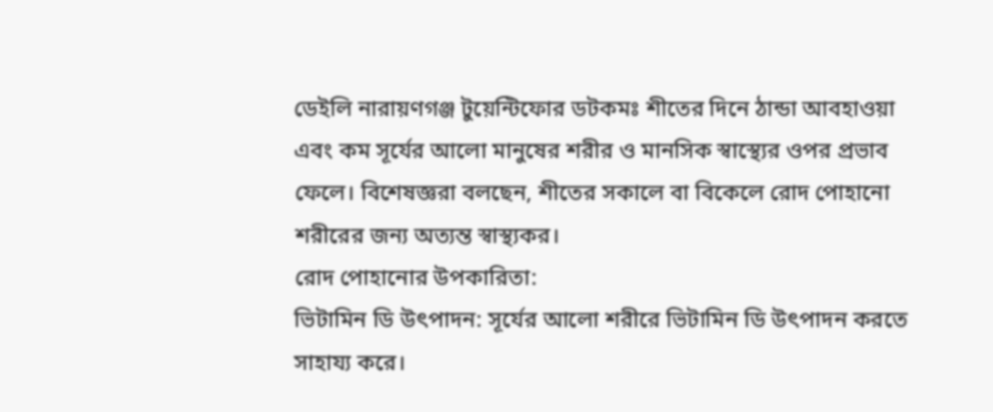ডেইলি নারায়ণগঞ্জ টুয়েন্টিফোর ডটকমঃ শীতের দিনে ঠান্ডা আবহাওয়া এবং কম সূর্যের আলো মানুষের শরীর ও মানসিক স্বাস্থ্যের ওপর প্রভাব ফেলে। বিশেষজ্ঞরা বলছেন, শীতের সকালে বা বিকেলে রোদ পোহানো শরীরের জন্য অত্যন্ত স্বাস্থ্যকর।
রোদ পোহানোর উপকারিতা:
ভিটামিন ডি উৎপাদন: সূর্যের আলো শরীরে ভিটামিন ডি উৎপাদন করতে সাহায্য করে।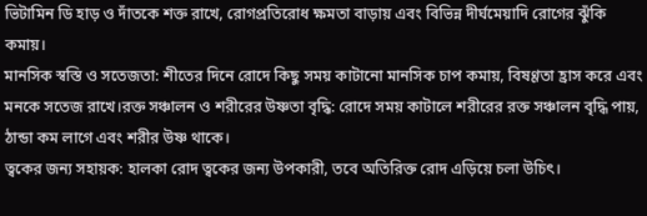ভিটামিন ডি হাড় ও দাঁতকে শক্ত রাখে, রোগপ্রতিরোধ ক্ষমতা বাড়ায় এবং বিভিন্ন দীর্ঘমেয়াদি রোগের ঝুঁকি কমায়।
মানসিক স্বস্তি ও সতেজতা: শীতের দিনে রোদে কিছু সময় কাটানো মানসিক চাপ কমায়, বিষণ্ণতা হ্রাস করে এবং মনকে সতেজ রাখে।রক্ত সঞ্চালন ও শরীরের উষ্ণতা বৃদ্ধি: রোদে সময় কাটালে শরীরের রক্ত সঞ্চালন বৃদ্ধি পায়, ঠান্ডা কম লাগে এবং শরীর উষ্ণ থাকে।
ত্বকের জন্য সহায়ক: হালকা রোদ ত্বকের জন্য উপকারী, তবে অতিরিক্ত রোদ এড়িয়ে চলা উচিৎ।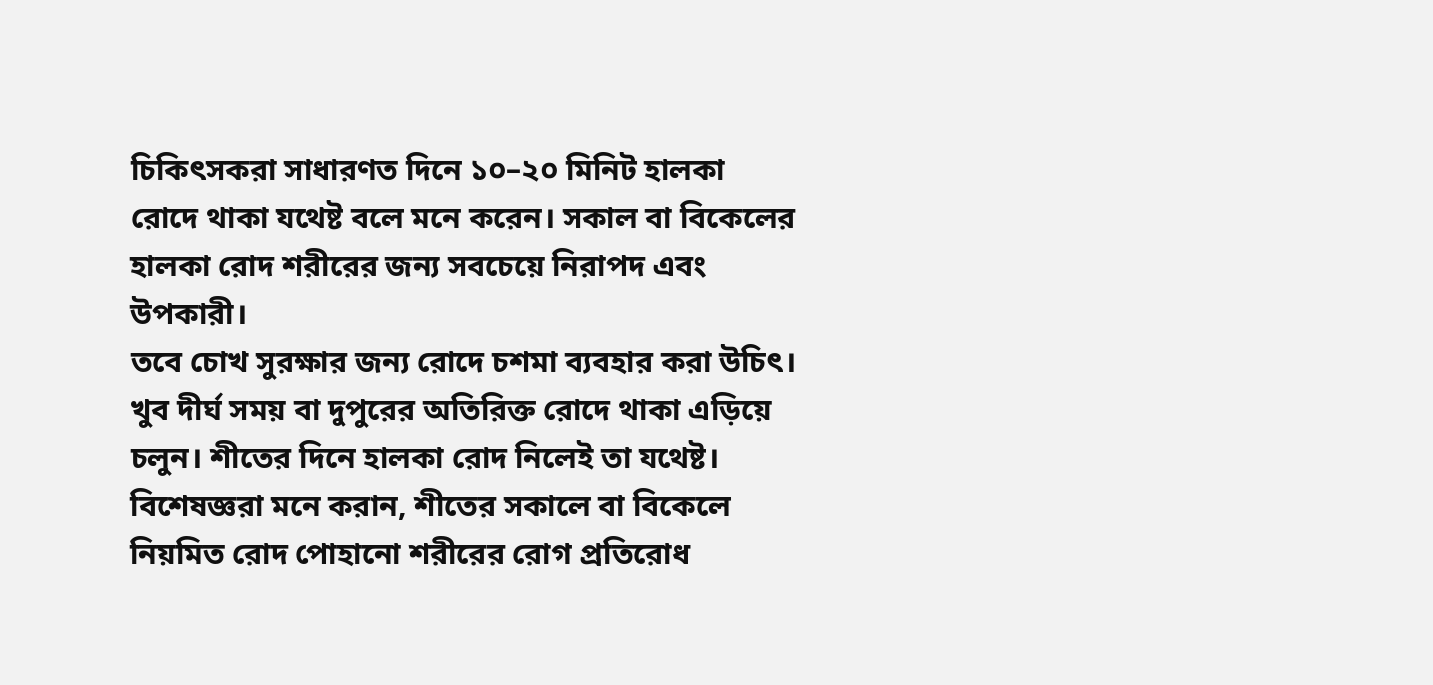চিকিৎসকরা সাধারণত দিনে ১০–২০ মিনিট হালকা রোদে থাকা যথেষ্ট বলে মনে করেন। সকাল বা বিকেলের হালকা রোদ শরীরের জন্য সবচেয়ে নিরাপদ এবং উপকারী।
তবে চোখ সুরক্ষার জন্য রোদে চশমা ব্যবহার করা উচিৎ। খুব দীর্ঘ সময় বা দুপুরের অতিরিক্ত রোদে থাকা এড়িয়ে চলুন। শীতের দিনে হালকা রোদ নিলেই তা যথেষ্ট।
বিশেষজ্ঞরা মনে করান, শীতের সকালে বা বিকেলে নিয়মিত রোদ পোহানো শরীরের রোগ প্রতিরোধ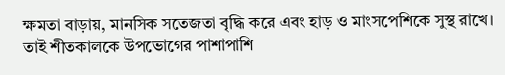ক্ষমতা বাড়ায়, মানসিক সতেজতা বৃদ্ধি করে এবং হাড় ও মাংসপেশিকে সুস্থ রাখে। তাই শীতকালকে উপভোগের পাশাপাশি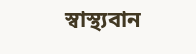স্বাস্থ্যবান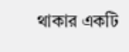থাকার একটি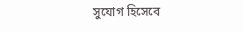সুযোগ হিসেবে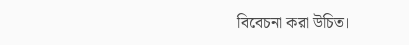বিবেচনা করা উচিত।